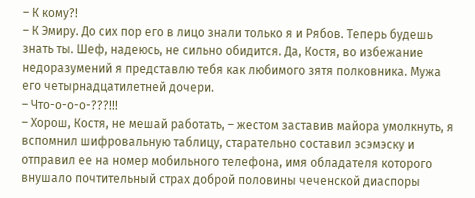– К кому?!
– К Эмиру. До сих пор его в лицо знали только я и Рябов. Теперь будешь знать ты. Шеф, надеюсь, не сильно обидится. Да, Костя, во избежание недоразумений я представлю тебя как любимого зятя полковника. Мужа его четырнадцатилетней дочери.
– Что-о-о-о-???!!!
– Хорош, Костя, не мешай работать, – жестом заставив майора умолкнуть, я вспомнил шифровальную таблицу, старательно составил эсэмэску и отправил ее на номер мобильного телефона, имя обладателя которого внушало почтительный страх доброй половины чеченской диаспоры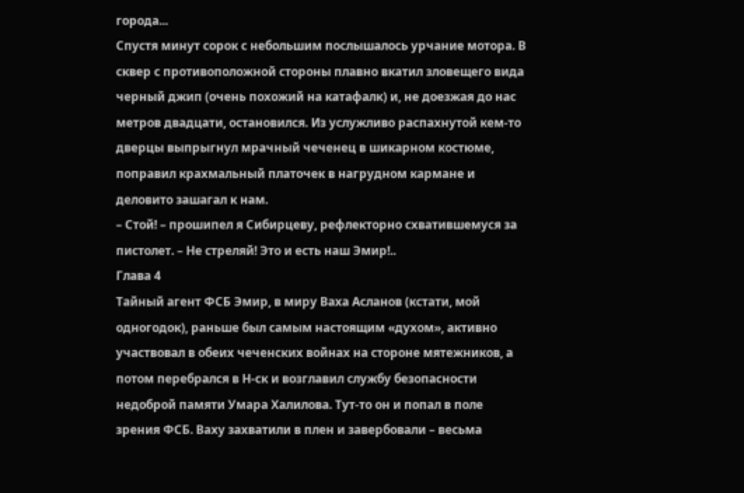города...
Спустя минут сорок с небольшим послышалось урчание мотора. В сквер с противоположной стороны плавно вкатил зловещего вида черный джип (очень похожий на катафалк) и, не доезжая до нас метров двадцати, остановился. Из услужливо распахнутой кем-то дверцы выпрыгнул мрачный чеченец в шикарном костюме, поправил крахмальный платочек в нагрудном кармане и деловито зашагал к нам.
– Стой! – прошипел я Сибирцеву, рефлекторно схватившемуся за пистолет. – Не стреляй! Это и есть наш Эмир!..
Глава 4
Тайный агент ФСБ Эмир, в миру Ваха Асланов (кстати, мой одногодок), раньше был самым настоящим «духом», активно участвовал в обеих чеченских войнах на стороне мятежников, а потом перебрался в Н-ск и возглавил службу безопасности недоброй памяти Умара Халилова. Тут-то он и попал в поле зрения ФСБ. Ваху захватили в плен и завербовали – весьма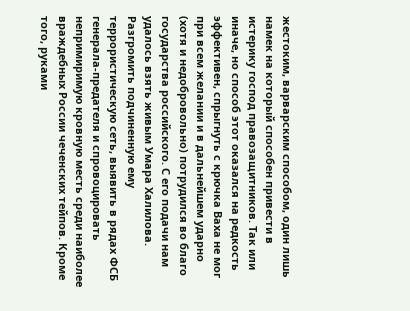жестоким, варварским способом, один лишь намек на который способен привести в истерику господ правозащитников. Так или иначе, но способ этот оказался на редкость эффективен, спрыгнуть с крючка Ваха не мог при всем желании и в дальнейшем ударно (хотя и недобровольно) потрудился во благо государства российского. С его подачи нам удалось взять живым Умара Халилова. Разгромить подчиненную ему террористическую сеть, выявить в рядах ФСБ генерала-предателя и спровоцировать непримиримую кровную месть среди наиболее враждебных России чеченских тейпов. Кроме того, руками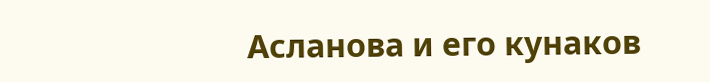Асланова и его кунаков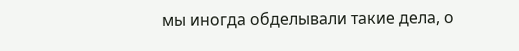мы иногда обделывали такие дела, о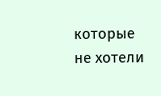которые не хотели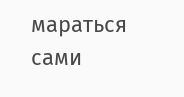мараться сами